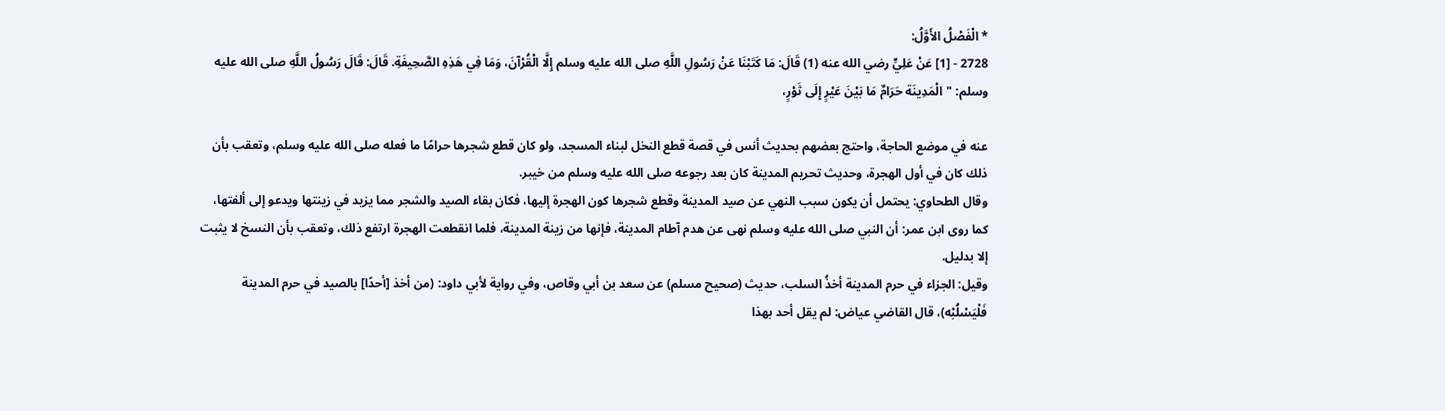* الْفَصْلُ الأَوَّلُ:
2728 - [1] عَنْ عَلِيٍّ رضي الله عنه (1) قَالَ: مَا كَتَبْنَا عَنْ رَسُولِ اللَّهِ صلى الله عليه وسلم إِلَّا الْقُرْآنَ، وَمَا فِي هَذِهِ الصَّحِيفَةِ. قَالَ: قَالَ رَسُولُ اللَّهِ صلى الله عليه وسلم: "الْمَدِينَة حَرَامٌ مَا بَيْنَ عَيْرٍ إِلَى ثَوْرٍ،

عنه في موضع الحاجة، واحتج بعضهم بحديث أنس في قصة قطع النخل لبناء المسجد، ولو كان قطع شجرها حرامًا ما فعله صلى الله عليه وسلم، وتعقب بأن ذلك كان في أول الهجرة، وحديث تحريم المدينة كان بعد رجوعه صلى الله عليه وسلم من خيبر.
وقال الطحاوي: يحتمل أن يكون سبب النهي عن صيد المدينة وقطع شجرها كون الهجرة إليها، فكان بقاء الصيد والشجر مما يزيد في زينتها ويدعو إلى ألفتها، كما روى ابن عمر: أن النبي صلى الله عليه وسلم نهى عن هدم آطام المدينة، فإنها من زينة المدينة، فلما انقطعت الهجرة ارتفع ذلك، وتعقب بأن النسخ لا يثبت إلا بدليل.
وقيل: الجزاء في حرم المدينة أخذُ السلب، حديث (صحيح مسلم) عن سعد بن أبي وقاص، وفي رواية لأبي داود: (من أخذ [أحدًا] بالصيد في حرم المدينة فَلْيَسْلُبْه)، قال القاضي عياض: لم يقل أحد بهذا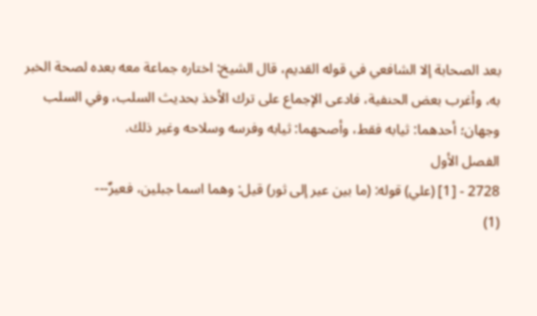بعد الصحابة إلا الشافعي في قوله القديم، قال الشيخ: اختاره جماعة معه بعده لصحة الخبر به، وأغرب بعض الحنفية، فادعى الإجماع على ترك الأخذ بحديث السلب، وفي السلب وجهان؛ أحدهما: ثيابه فقط، وأصحهما: ثيابه وفرسه وسلاحه وغير ذلك.
الفصل الأول
2728 - [1] (علي) قوله: (ما بين عير إلى ثور) قيل: وهما اسما جبلين، فعيرٌ---
(1)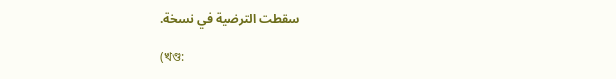سقطت الترضية في نسخة.

(খণ্ড: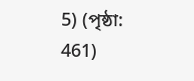5) (পৃষ্ঠা: 461)